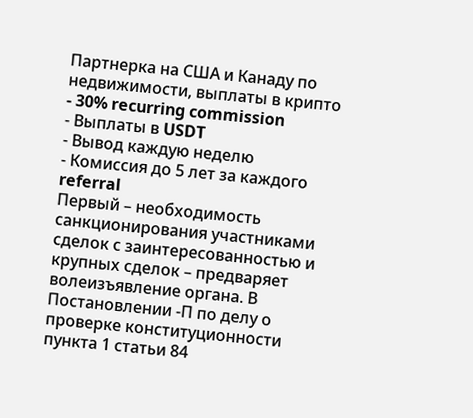Партнерка на США и Канаду по недвижимости, выплаты в крипто
- 30% recurring commission
- Выплаты в USDT
- Вывод каждую неделю
- Комиссия до 5 лет за каждого referral
Первый – необходимость санкционирования участниками сделок с заинтересованностью и крупных сделок – предваряет волеизъявление органа. В Постановлении -П по делу о проверке конституционности пункта 1 статьи 84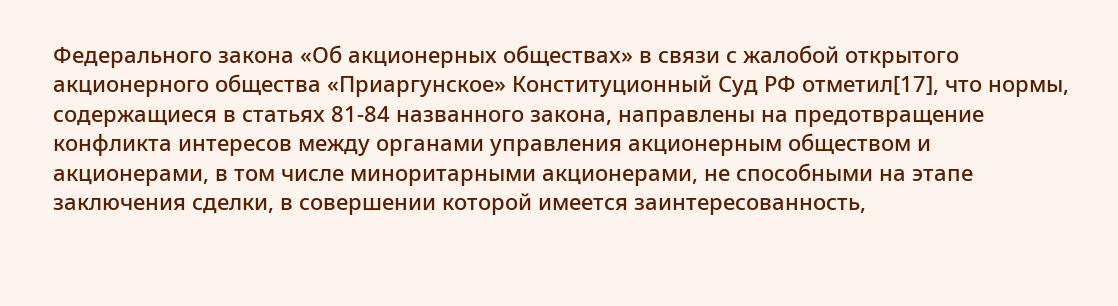Федерального закона «Об акционерных обществах» в связи с жалобой открытого акционерного общества «Приаргунское» Конституционный Суд РФ отметил[17], что нормы, содержащиеся в статьях 81-84 названного закона, направлены на предотвращение конфликта интересов между органами управления акционерным обществом и акционерами, в том числе миноритарными акционерами, не способными на этапе заключения сделки, в совершении которой имеется заинтересованность,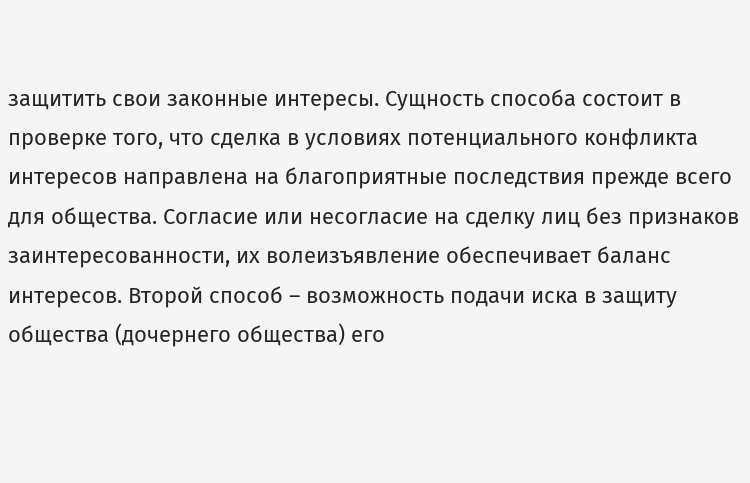защитить свои законные интересы. Сущность способа состоит в проверке того, что сделка в условиях потенциального конфликта интересов направлена на благоприятные последствия прежде всего для общества. Согласие или несогласие на сделку лиц без признаков заинтересованности, их волеизъявление обеспечивает баланс интересов. Второй способ – возможность подачи иска в защиту общества (дочернего общества) его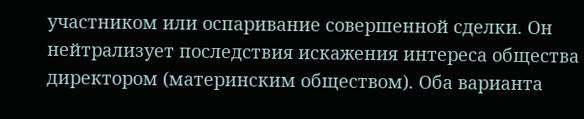участником или оспаривание совершенной сделки. Он нейтрализует последствия искажения интереса общества директором (материнским обществом). Оба варианта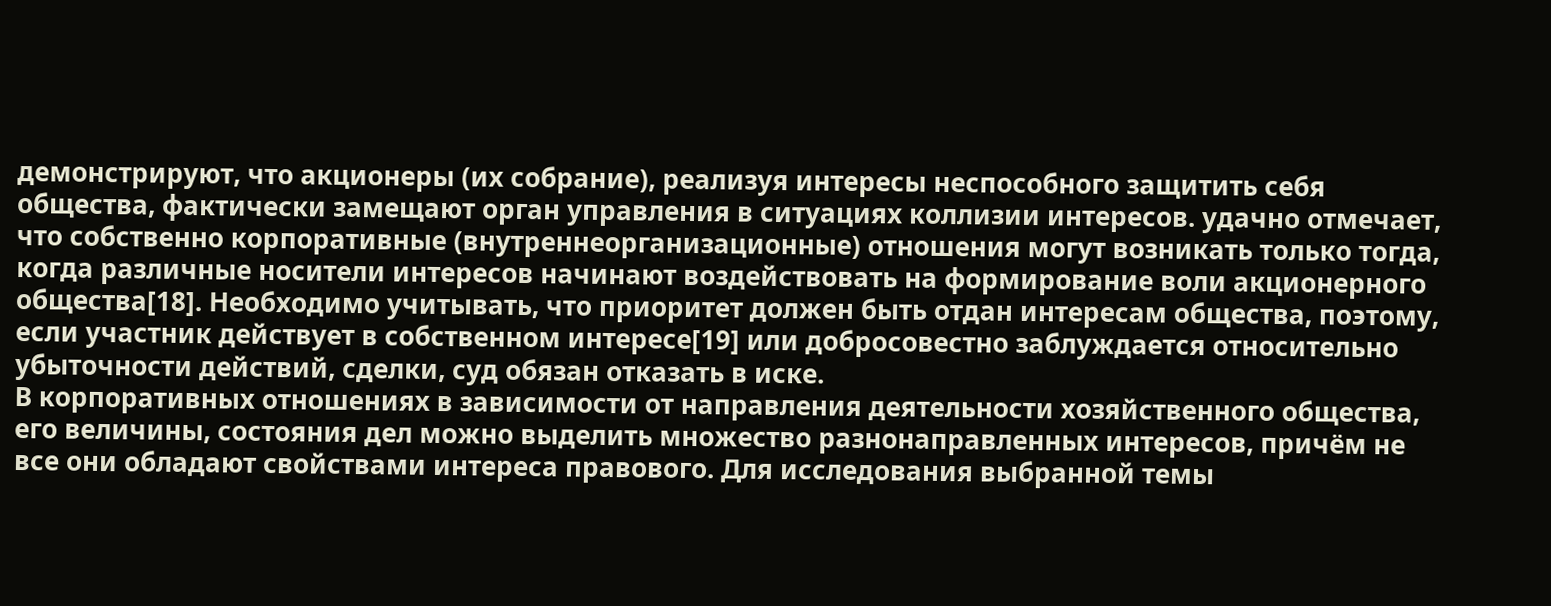демонстрируют, что акционеры (их собрание), реализуя интересы неспособного защитить себя общества, фактически замещают орган управления в ситуациях коллизии интересов. удачно отмечает, что собственно корпоративные (внутреннеорганизационные) отношения могут возникать только тогда, когда различные носители интересов начинают воздействовать на формирование воли акционерного общества[18]. Необходимо учитывать, что приоритет должен быть отдан интересам общества, поэтому, если участник действует в собственном интересе[19] или добросовестно заблуждается относительно убыточности действий, сделки, суд обязан отказать в иске.
В корпоративных отношениях в зависимости от направления деятельности хозяйственного общества, его величины, состояния дел можно выделить множество разнонаправленных интересов, причём не все они обладают свойствами интереса правового. Для исследования выбранной темы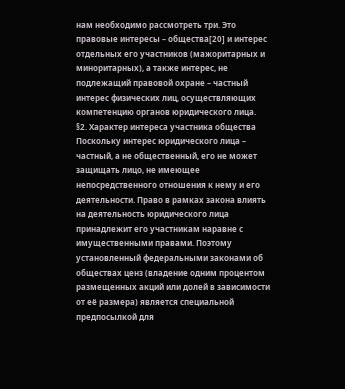нам необходимо рассмотреть три. Это правовые интересы – общества[20] и интерес отдельных его участников (мажоритарных и миноритарных), а также интерес, не подлежащий правовой охране – частный интерес физических лиц, осуществляющих компетенцию органов юридического лица.
§2. Характер интереса участника общества
Поскольку интерес юридического лица – частный, а не общественный, его не может защищать лицо, не имеющее непосредственного отношения к нему и его деятельности. Право в рамках закона влиять на деятельность юридического лица принадлежит его участникам наравне с имущественными правами. Поэтому установленный федеральными законами об обществах ценз (владение одним процентом размещенных акций или долей в зависимости от её размера) является специальной предпосылкой для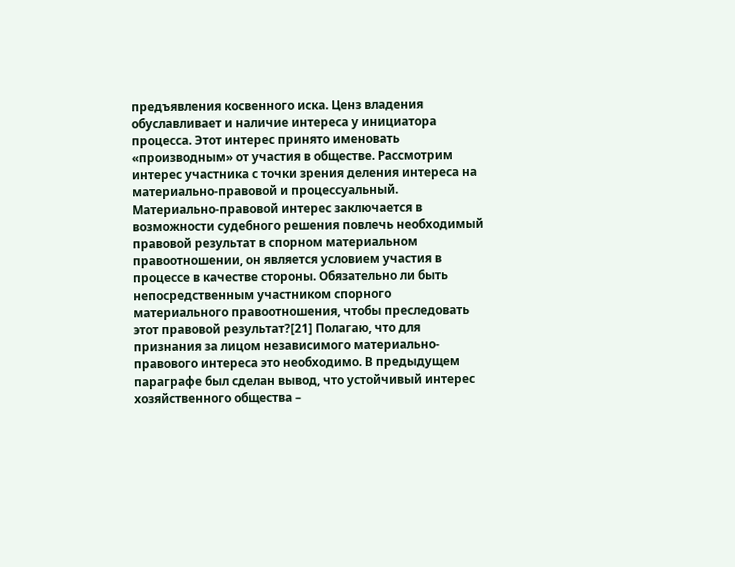предъявления косвенного иска. Ценз владения обуславливает и наличие интереса у инициатора процесса. Этот интерес принято именовать «производным» от участия в обществе. Рассмотрим интерес участника с точки зрения деления интереса на материально-правовой и процессуальный. Материально-правовой интерес заключается в возможности судебного решения повлечь необходимый правовой результат в спорном материальном правоотношении, он является условием участия в процессе в качестве стороны. Обязательно ли быть непосредственным участником спорного материального правоотношения, чтобы преследовать этот правовой результат?[21] Полагаю, что для признания за лицом независимого материально-правового интереса это необходимо. В предыдущем параграфе был сделан вывод, что устойчивый интерес хозяйственного общества –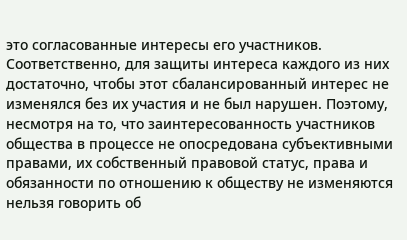это согласованные интересы его участников. Соответственно, для защиты интереса каждого из них достаточно, чтобы этот сбалансированный интерес не изменялся без их участия и не был нарушен. Поэтому, несмотря на то, что заинтересованность участников общества в процессе не опосредована субъективными правами, их собственный правовой статус, права и обязанности по отношению к обществу не изменяются нельзя говорить об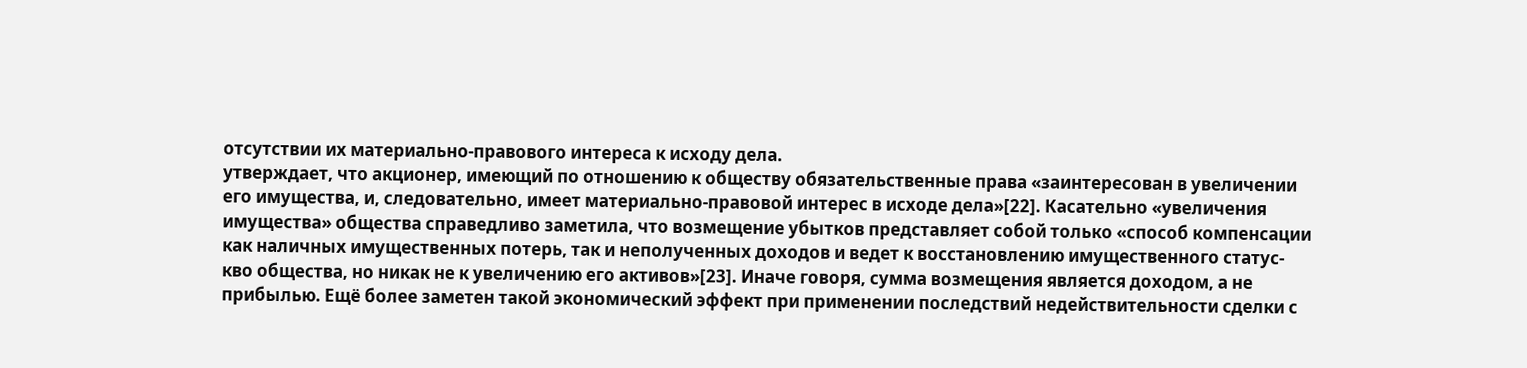отсутствии их материально-правового интереса к исходу дела.
утверждает, что акционер, имеющий по отношению к обществу обязательственные права «заинтересован в увеличении его имущества, и, следовательно, имеет материально-правовой интерес в исходе дела»[22]. Касательно «увеличения имущества» общества справедливо заметила, что возмещение убытков представляет собой только «способ компенсации как наличных имущественных потерь, так и неполученных доходов и ведет к восстановлению имущественного статус-кво общества, но никак не к увеличению его активов»[23]. Иначе говоря, сумма возмещения является доходом, а не прибылью. Ещё более заметен такой экономический эффект при применении последствий недействительности сделки с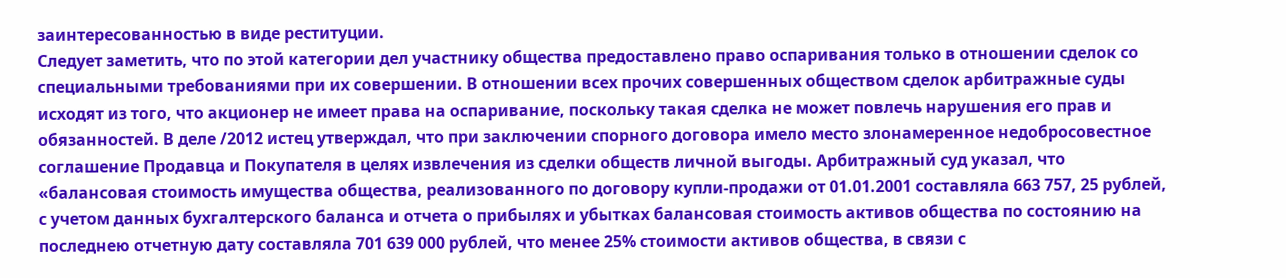заинтересованностью в виде реституции.
Следует заметить, что по этой категории дел участнику общества предоставлено право оспаривания только в отношении сделок со специальными требованиями при их совершении. В отношении всех прочих совершенных обществом сделок арбитражные суды исходят из того, что акционер не имеет права на оспаривание, поскольку такая сделка не может повлечь нарушения его прав и обязанностей. В деле /2012 истец утверждал, что при заключении спорного договора имело место злонамеренное недобросовестное соглашение Продавца и Покупателя в целях извлечения из сделки обществ личной выгоды. Арбитражный суд указал, что «балансовая стоимость имущества общества, реализованного по договору купли-продажи от 01.01.2001 составляла 663 757, 25 рублей, с учетом данных бухгалтерского баланса и отчета о прибылях и убытках балансовая стоимость активов общества по состоянию на последнею отчетную дату составляла 701 639 000 рублей, что менее 25% стоимости активов общества, в связи с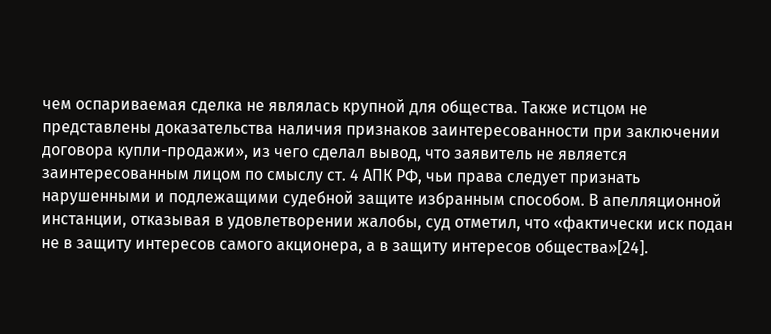чем оспариваемая сделка не являлась крупной для общества. Также истцом не представлены доказательства наличия признаков заинтересованности при заключении договора купли-продажи», из чего сделал вывод, что заявитель не является заинтересованным лицом по смыслу ст. 4 АПК РФ, чьи права следует признать нарушенными и подлежащими судебной защите избранным способом. В апелляционной инстанции, отказывая в удовлетворении жалобы, суд отметил, что «фактически иск подан не в защиту интересов самого акционера, а в защиту интересов общества»[24].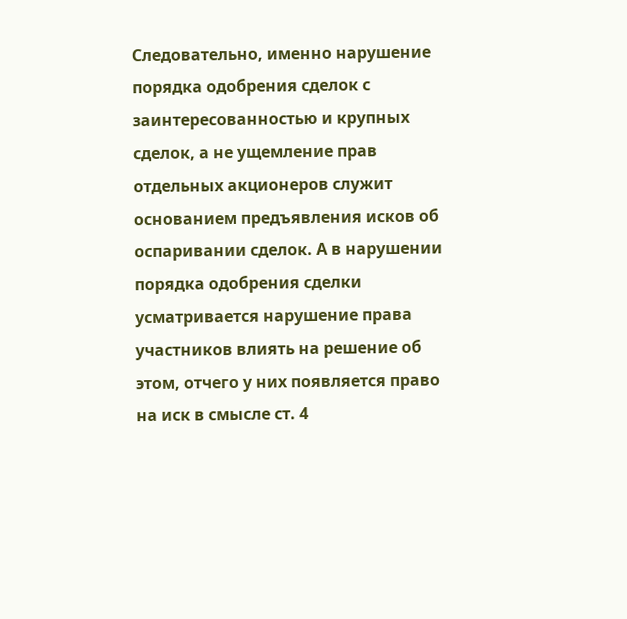Следовательно, именно нарушение порядка одобрения сделок с заинтересованностью и крупных сделок, а не ущемление прав отдельных акционеров служит основанием предъявления исков об оспаривании сделок. А в нарушении порядка одобрения сделки усматривается нарушение права участников влиять на решение об этом, отчего у них появляется право на иск в смысле ст. 4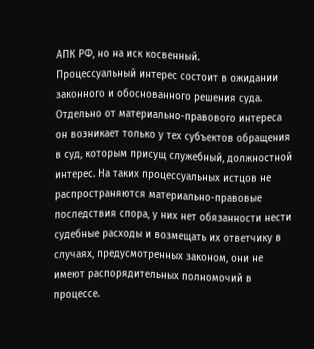АПК РФ, но на иск косвенный.
Процессуальный интерес состоит в ожидании законного и обоснованного решения суда. Отдельно от материально-правового интереса он возникает только у тех субъектов обращения в суд, которым присущ служебный, должностной интерес. На таких процессуальных истцов не распространяются материально-правовые последствия спора, у них нет обязанности нести судебные расходы и возмещать их ответчику в случаях, предусмотренных законом, они не имеют распорядительных полномочий в процессе.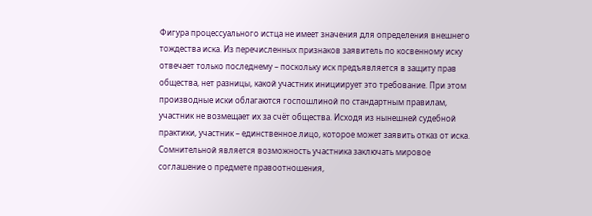Фигура процессуального истца не имеет значения для определения внешнего тождества иска. Из перечисленных признаков заявитель по косвенному иску отвечает только последнему – поскольку иск предъявляется в защиту прав общества, нет разницы, какой участник инициирует это требование. При этом производные иски облагаются госпошлиной по стандартным правилам, участник не возмещает их за счёт общества. Исходя из нынешней судебной практики, участник – единственное лицо, которое может заявить отказ от иска. Сомнительной является возможность участника заключать мировое соглашение о предмете правоотношения,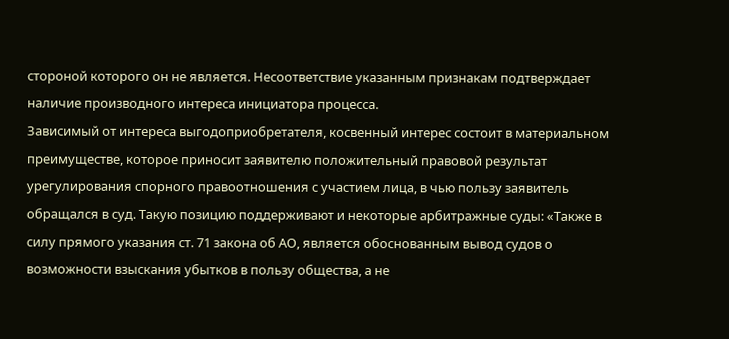стороной которого он не является. Несоответствие указанным признакам подтверждает наличие производного интереса инициатора процесса.
Зависимый от интереса выгодоприобретателя, косвенный интерес состоит в материальном преимуществе, которое приносит заявителю положительный правовой результат урегулирования спорного правоотношения с участием лица, в чью пользу заявитель обращался в суд. Такую позицию поддерживают и некоторые арбитражные суды: «Также в силу прямого указания ст. 71 закона об АО, является обоснованным вывод судов о возможности взыскания убытков в пользу общества, а не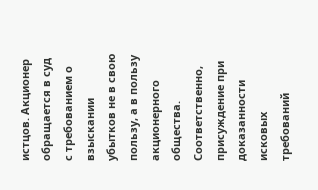истцов. Акционер обращается в суд с требованием о взыскании убытков не в свою пользу, а в пользу акционерного общества. Соответственно, присуждение при доказанности исковых требований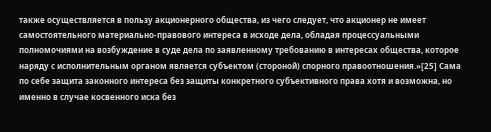также осуществляется в пользу акционерного общества, из чего следует, что акционер не имеет самостоятельного материально-правового интереса в исходе дела, обладая процессуальными полномочиями на возбуждение в суде дела по заявленному требованию в интересах общества, которое наряду с исполнительным органом является субъектом (стороной) спорного правоотношения.»[25] Сама по себе защита законного интереса без защиты конкретного субъективного права хотя и возможна, но именно в случае косвенного иска без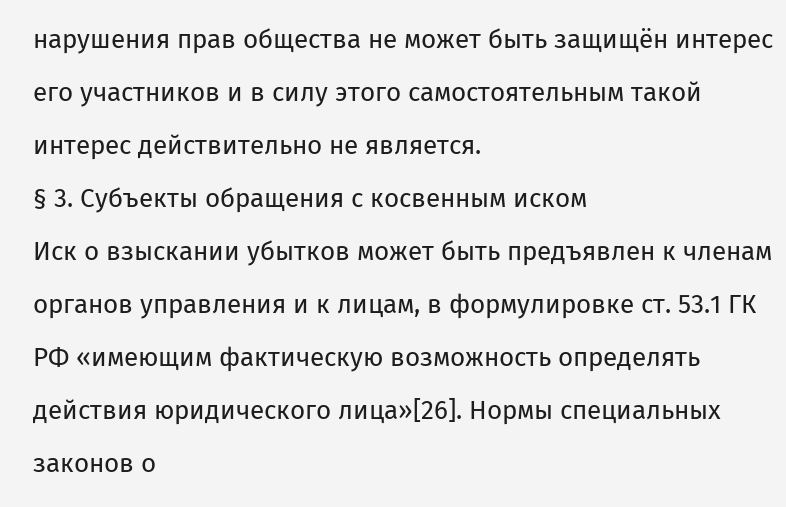нарушения прав общества не может быть защищён интерес его участников и в силу этого самостоятельным такой интерес действительно не является.
§ 3. Субъекты обращения с косвенным иском
Иск о взыскании убытков может быть предъявлен к членам органов управления и к лицам, в формулировке ст. 53.1 ГК РФ «имеющим фактическую возможность определять действия юридического лица»[26]. Нормы специальных законов о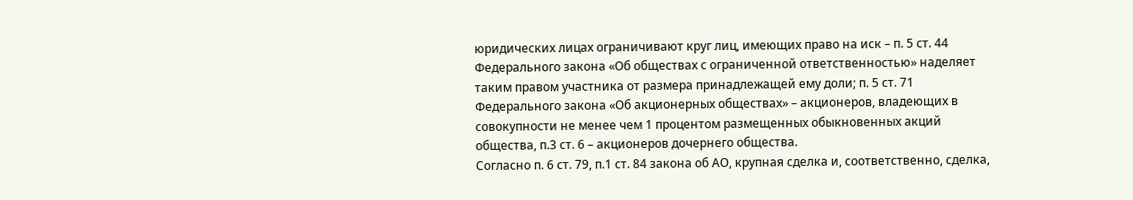юридических лицах ограничивают круг лиц, имеющих право на иск – п. 5 ст. 44 Федерального закона «Об обществах с ограниченной ответственностью» наделяет таким правом участника от размера принадлежащей ему доли; п. 5 ст. 71 Федерального закона «Об акционерных обществах» – акционеров, владеющих в совокупности не менее чем 1 процентом размещенных обыкновенных акций общества, п.3 ст. 6 – акционеров дочернего общества.
Согласно п. 6 ст. 79, п.1 ст. 84 закона об АО, крупная сделка и, соответственно, сделка,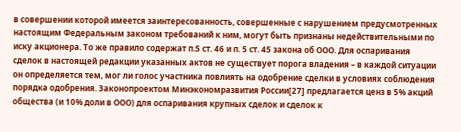в совершении которой имеется заинтересованность, совершенные с нарушением предусмотренных настоящим Федеральным законом требований к ним, могут быть признаны недействительными по иску акционера. То же правило содержат п.5 ст. 46 и п. 5 ст. 45 закона об ООО. Для оспаривания сделок в настоящей редакции указанных актов не существует порога владения – в каждой ситуации он определяется тем, мог ли голос участника повлиять на одобрение сделки в условиях соблюдения порядка одобрения. Законопроектом Минэкономразвития России[27] предлагается ценз в 5% акций общества (и 10% доли в ООО) для оспаривания крупных сделок и сделок к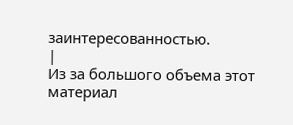заинтересованностью.
|
Из за большого объема этот материал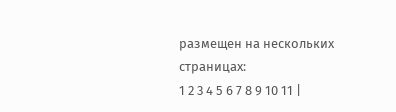размещен на нескольких страницах:
1 2 3 4 5 6 7 8 9 10 11 |